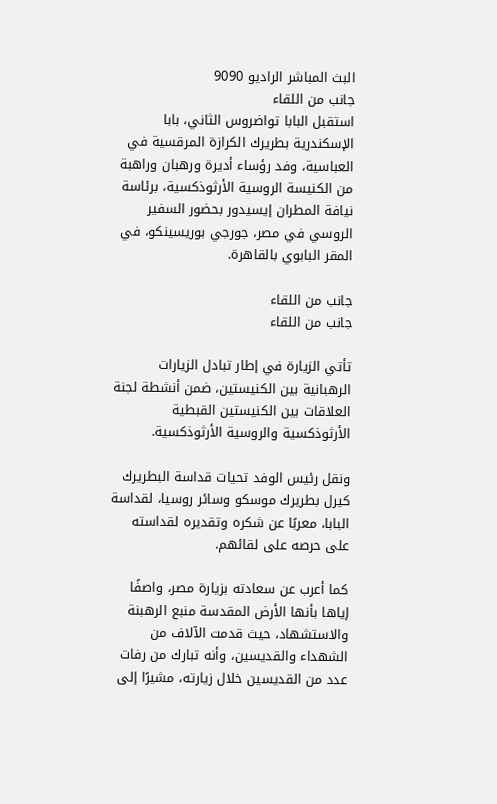البث المباشر الراديو 9090
جانب من اللقاء
استقبل البابا تواضروس الثاني، بابا الإسكندرية بطريرك الكرازة المرقسية في العباسية، وفد رؤساء أديرة ورهبان وراهبة من الكنيسة الروسية الأرثوذكسية، برئاسة نيافة المطران إيسيدور بحضور السفير الروسي في مصر، جورجي بوريسينكو، في المقر البابوي بالقاهرة.

جانب من اللقاء
جانب من اللقاء

تأتي الزيارة في إطار تبادل الزيارات الرهبانية بين الكنيستين، ضمن أنشطة لجنة العلاقات بين الكنيستين القبطية الأرثوذكسية والروسية الأرثوذكسية.

ونقل رئيس الوفد تحيات قداسة البطريرك كيرل بطريرك موسكو وسائر روسيا، لقداسة البابا، معربًا عن شكره وتقديره لقداسته على حرصه على لقائهم.

كما أعرب عن سعادته بزيارة مصر، واصفًا إياها بأنها الأرض المقدسة منبع الرهبنة والاستشهاد، حيث قدمت الآلاف من الشهداء والقديسين، وأنه تبارك من رفات عدد من القديسين خلال زيارته، مشيرًا إلى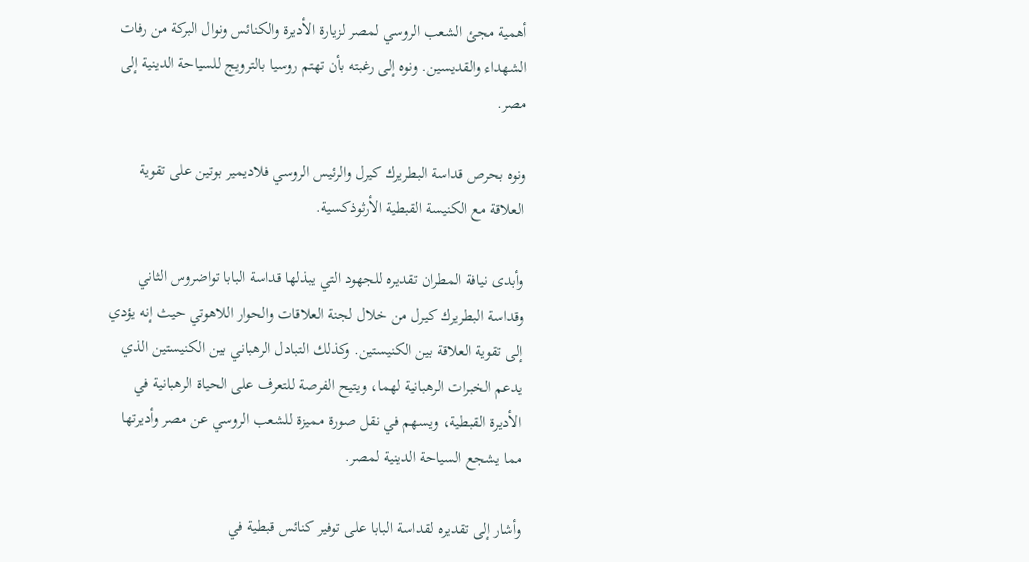أهمية مجئ الشعب الروسي لمصر لزيارة الأديرة والكنائس ونوال البركة من رفات الشهداء والقديسين. ونوه إلى رغبته بأن تهتم روسيا بالترويج للسياحة الدينية إلى مصر.

ونوه بحرص قداسة البطريرك كيرل والرئيس الروسي فلاديمير بوتين على تقوية العلاقة مع الكنيسة القبطية الأرثوذكسية.

وأبدى نيافة المطران تقديره للجهود التي يبذلها قداسة البابا تواضروس الثاني وقداسة البطريرك كيرل من خلال لجنة العلاقات والحوار اللاهوتي حيث إنه يؤدي إلى تقوية العلاقة بين الكنيستين. وكذلك التبادل الرهباني بين الكنيستين الذي يدعم الخبرات الرهبانية لهما، ويتيح الفرصة للتعرف على الحياة الرهبانية في الأديرة القبطية، ويسهم في نقل صورة مميزة للشعب الروسي عن مصر وأديرتها مما يشجع السياحة الدينية لمصر.

وأشار إلى تقديره لقداسة البابا على توفير كنائس قبطية في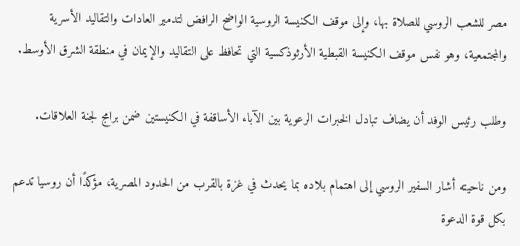مصر للشعب الروسي للصلاة بها، وإلى موقف الكنيسة الروسية الواضح الرافض لتدمير العادات والتقاليد الأسرية والمجتمعية، وهو نفس موقف الكنيسة القبطية الأرثوذكسية التي تحافظ على التقاليد والإيمان في منطقة الشرق الأوسط.

وطلب رئيس الوفد أن يضاف تبادل الخبرات الرعوية بين الآباء الأساقفة في الكنيستين ضمن برامج لجنة العلاقات.

ومن ناحيته أشار السفير الروسي إلى اهتمام بلاده بما يحدث في غزة بالقرب من الحدود المصرية، مؤكدًا أن روسيا تدعم بكل قوة الدعوة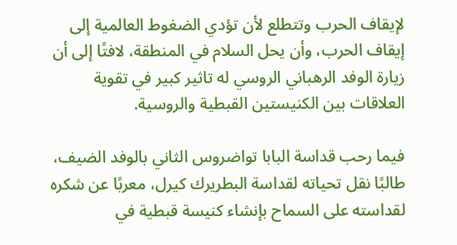لإيقاف الحرب وتتطلع لأن تؤدي الضغوط العالمية إلى إيقاف الحرب، وأن يحل السلام في المنطقة، لافتًا إلى أن زيارة الوفد الرهباني الروسي له تاثير كبير في تقوية العلاقات بين الكنيستين القبطية والروسية.

فيما رحب قداسة البابا تواضروس الثاني بالوفد الضيف، طالبًا نقل تحياته لقداسة البطريرك كيرل، معربًا عن شكره لقداسته على السماح بإنشاء كنيسة قبطية في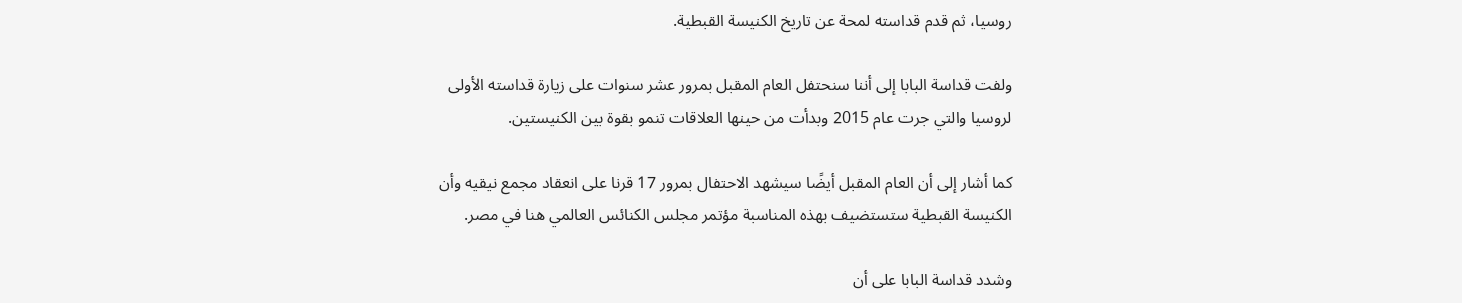روسيا، ثم قدم قداسته لمحة عن تاريخ الكنيسة القبطية.

ولفت قداسة البابا إلى أننا سنحتفل العام المقبل بمرور عشر سنوات على زيارة قداسته الأولى لروسيا والتي جرت عام 2015 وبدأت من حينها العلاقات تنمو بقوة بين الكنيستين.

كما أشار إلى أن العام المقبل أيضًا سيشهد الاحتفال بمرور 17 قرنا على انعقاد مجمع نيقيه وأن الكنيسة القبطية ستستضيف بهذه المناسبة مؤتمر مجلس الكنائس العالمي هنا في مصر.

وشدد قداسة البابا على أن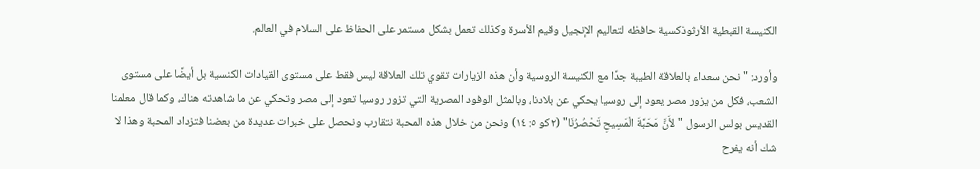الكنيسة القبطية الأرثوذكسية حافظه لتعاليم الإنجيل وقيم الأسرة وكذلك تعمل بشكل مستمر على الحفاظ على السلام في العالم.

وأورد: "نحن سعداء بالعلاقة الطيبة جدًا مع الكنيسة الروسية وأن هذه الزيارات تقوي تلك العلاقة ليس فقط على مستوى القيادات الكنسية بل أيضًا على مستوى الشعب، فكل من يزور مصر يعود إلى روسيا يحكي عن بلادنا، وبالمثل الوفود المصرية التي تزور روسيا تعود إلى مصر وتحكي عن ما شاهدته هناك، وكما قال معلمنا القديس بولس الرسول "لأَنَّ مَحَبَّةَ الْمَسِيحِ تَحْصُرُنَا" (٢كو ٥: ١٤) ونحن من خلال هذه المحبة نتقارب ونحصل على خبرات عديدة من بعضنا فتزداد المحبة وهذا لا شك أنه يفرح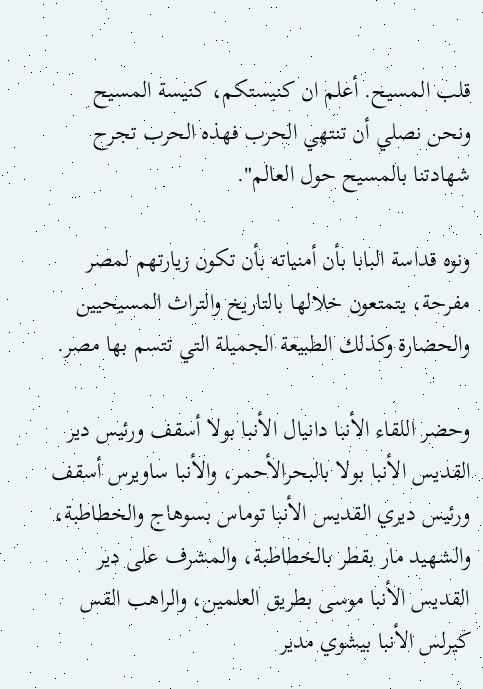قلب المسيح. أعلم ان كنيستكم، كنيسة المسيح ونحن نصلي أن تنتهي الحرب فهذه الحرب تجرح شهادتنا بالمسيح حول العالم".

ونوه قداسة البابا بأن أمنياته بأن تكون زيارتهم لمصر مفرحة، يتمتعون خلالها بالتاريخ والتراث المسيحيين والحضارة وكذلك الطبيعة الجميلة التي تتسم بها مصر.

وحضر اللقاء الأنبا دانيال الأنبا بولا أسقف ورئيس دير القديس الأنبا بولا بالبحرالأحمر، والأنبا ساويرس أسقف ورئيس ديري القديس الأنبا توماس بسوهاج والخطاطبة، والشهيد مار بقطر بالخطاطبة، والمشرف على دير القديس الأنبا موسى بطريق العلمين، والراهب القس كيرلس الأنبا بيشوي مدير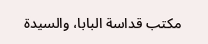مكتب قداسة البابا، والسيدة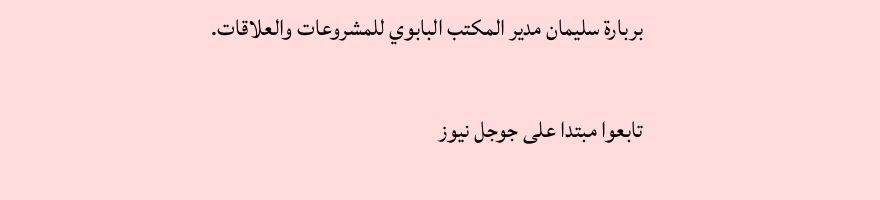بربارة سليمان مدير المكتب البابوي للمشروعات والعلاقات.

تابعوا مبتدا على جوجل نيوز